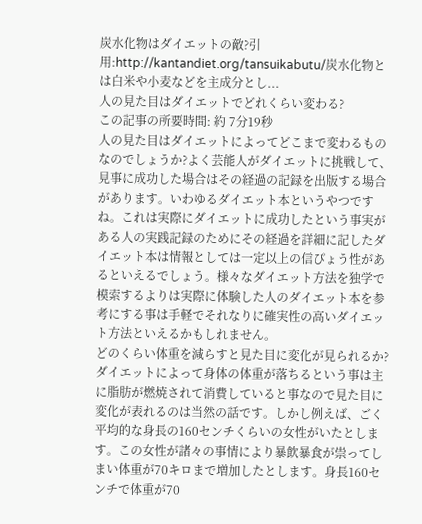炭水化物はダイエットの敵?引用:http://kantandiet.org/tansuikabutu/炭水化物とは白米や小麦などを主成分とし...
人の見た目はダイエットでどれくらい変わる?
この記事の所要時間: 約 7分19秒
人の見た目はダイエットによってどこまで変わるものなのでしょうか?よく芸能人がダイエットに挑戦して、見事に成功した場合はその経過の記録を出版する場合があります。いわゆるダイエット本というやつですね。これは実際にダイエットに成功したという事実がある人の実践記録のためにその経過を詳細に記したダイエット本は情報としては一定以上の信ぴょう性があるといえるでしょう。様々なダイエット方法を独学で模索するよりは実際に体験した人のダイエット本を参考にする事は手軽でそれなりに確実性の高いダイエット方法といえるかもしれません。
どのくらい体重を減らすと見た目に変化が見られるか?
ダイエットによって身体の体重が落ちるという事は主に脂肪が燃焼されて消費していると事なので見た目に変化が表れるのは当然の話です。しかし例えば、ごく平均的な身長の160センチくらいの女性がいたとします。この女性が諸々の事情により暴飲暴食が祟ってしまい体重が70キロまで増加したとします。身長160センチで体重が70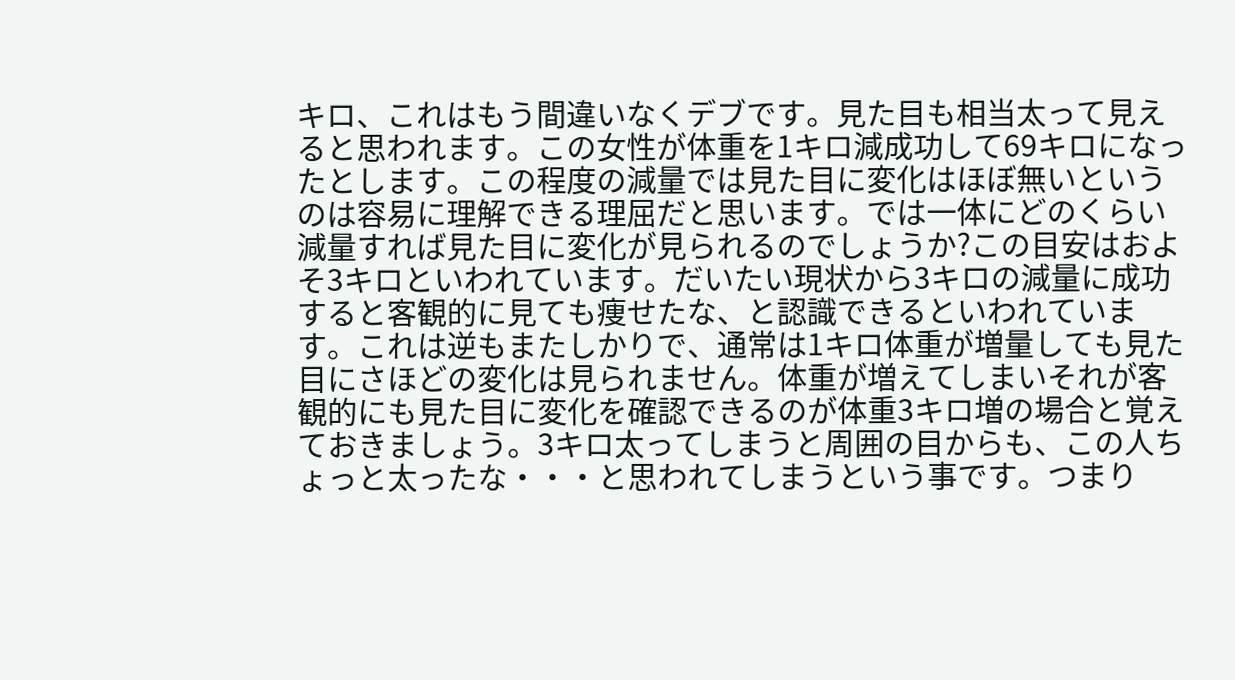キロ、これはもう間違いなくデブです。見た目も相当太って見えると思われます。この女性が体重を1キロ減成功して69キロになったとします。この程度の減量では見た目に変化はほぼ無いというのは容易に理解できる理屈だと思います。では一体にどのくらい減量すれば見た目に変化が見られるのでしょうか?この目安はおよそ3キロといわれています。だいたい現状から3キロの減量に成功すると客観的に見ても痩せたな、と認識できるといわれています。これは逆もまたしかりで、通常は1キロ体重が増量しても見た目にさほどの変化は見られません。体重が増えてしまいそれが客観的にも見た目に変化を確認できるのが体重3キロ増の場合と覚えておきましょう。3キロ太ってしまうと周囲の目からも、この人ちょっと太ったな・・・と思われてしまうという事です。つまり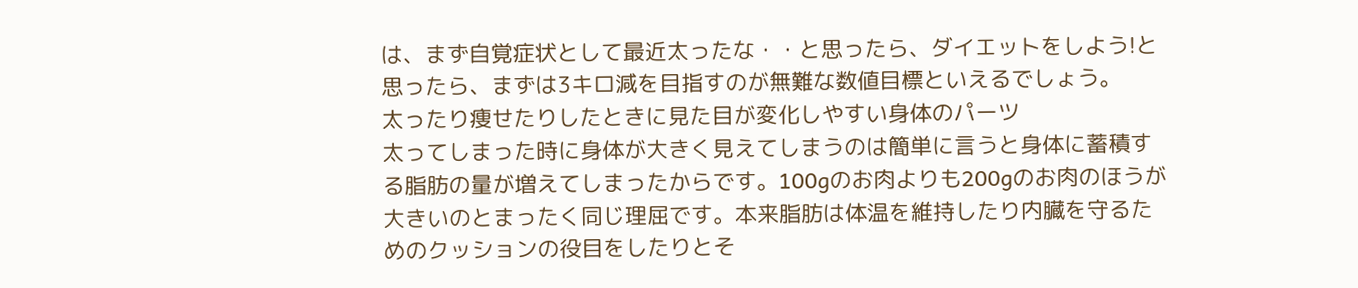は、まず自覚症状として最近太ったな・・と思ったら、ダイエットをしよう!と思ったら、まずは3キロ減を目指すのが無難な数値目標といえるでしょう。
太ったり痩せたりしたときに見た目が変化しやすい身体のパーツ
太ってしまった時に身体が大きく見えてしまうのは簡単に言うと身体に蓄積する脂肪の量が増えてしまったからです。100gのお肉よりも200gのお肉のほうが大きいのとまったく同じ理屈です。本来脂肪は体温を維持したり内臓を守るためのクッションの役目をしたりとそ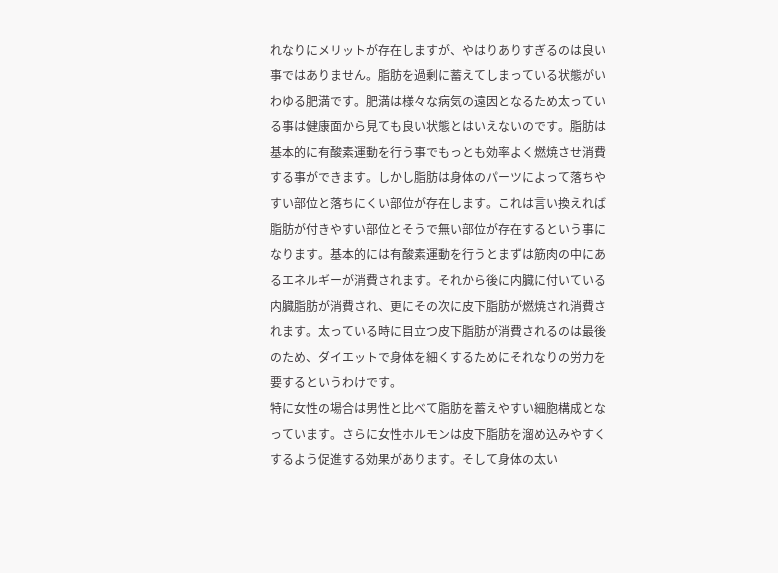れなりにメリットが存在しますが、やはりありすぎるのは良い事ではありません。脂肪を過剰に蓄えてしまっている状態がいわゆる肥満です。肥満は様々な病気の遠因となるため太っている事は健康面から見ても良い状態とはいえないのです。脂肪は基本的に有酸素運動を行う事でもっとも効率よく燃焼させ消費する事ができます。しかし脂肪は身体のパーツによって落ちやすい部位と落ちにくい部位が存在します。これは言い換えれば脂肪が付きやすい部位とそうで無い部位が存在するという事になります。基本的には有酸素運動を行うとまずは筋肉の中にあるエネルギーが消費されます。それから後に内臓に付いている内臓脂肪が消費され、更にその次に皮下脂肪が燃焼され消費されます。太っている時に目立つ皮下脂肪が消費されるのは最後のため、ダイエットで身体を細くするためにそれなりの労力を要するというわけです。
特に女性の場合は男性と比べて脂肪を蓄えやすい細胞構成となっています。さらに女性ホルモンは皮下脂肪を溜め込みやすくするよう促進する効果があります。そして身体の太い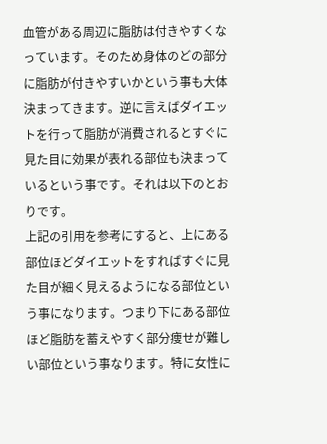血管がある周辺に脂肪は付きやすくなっています。そのため身体のどの部分に脂肪が付きやすいかという事も大体決まってきます。逆に言えばダイエットを行って脂肪が消費されるとすぐに見た目に効果が表れる部位も決まっているという事です。それは以下のとおりです。
上記の引用を参考にすると、上にある部位ほどダイエットをすればすぐに見た目が細く見えるようになる部位という事になります。つまり下にある部位ほど脂肪を蓄えやすく部分痩せが難しい部位という事なります。特に女性に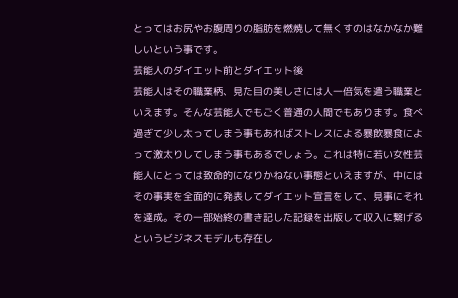とってはお尻やお腹周りの脂肪を燃焼して無くすのはなかなか難しいという事です。
芸能人のダイエット前とダイエット後
芸能人はその職業柄、見た目の美しさには人一倍気を遣う職業といえます。そんな芸能人でもごく普通の人間でもあります。食べ過ぎて少し太ってしまう事もあればストレスによる暴飲暴食によって激太りしてしまう事もあるでしょう。これは特に若い女性芸能人にとっては致命的になりかねない事態といえますが、中にはその事実を全面的に発表してダイエット宣言をして、見事にそれを達成。その一部始終の書き記した記録を出版して収入に繋げるというビジネスモデルも存在し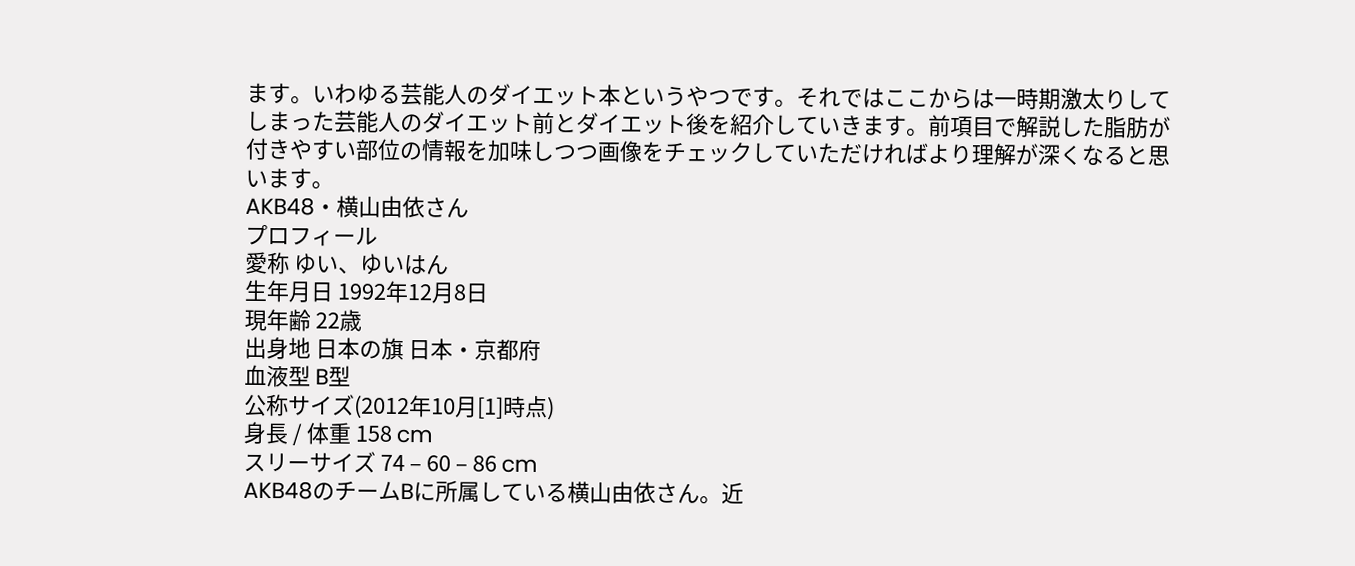ます。いわゆる芸能人のダイエット本というやつです。それではここからは一時期激太りしてしまった芸能人のダイエット前とダイエット後を紹介していきます。前項目で解説した脂肪が付きやすい部位の情報を加味しつつ画像をチェックしていただければより理解が深くなると思います。
AKB48・横山由依さん
プロフィール
愛称 ゆい、ゆいはん
生年月日 1992年12月8日
現年齢 22歳
出身地 日本の旗 日本・京都府
血液型 B型
公称サイズ(2012年10月[1]時点)
身長 / 体重 158 cm
スリーサイズ 74 – 60 – 86 cm
AKB48のチームBに所属している横山由依さん。近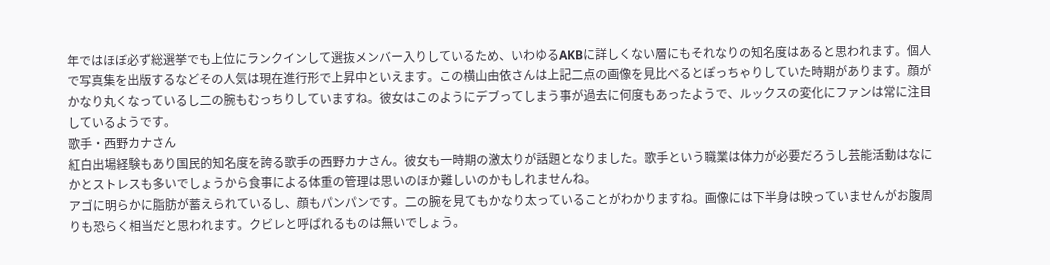年ではほぼ必ず総選挙でも上位にランクインして選抜メンバー入りしているため、いわゆるAKBに詳しくない層にもそれなりの知名度はあると思われます。個人で写真集を出版するなどその人気は現在進行形で上昇中といえます。この横山由依さんは上記二点の画像を見比べるとぽっちゃりしていた時期があります。顔がかなり丸くなっているし二の腕もむっちりしていますね。彼女はこのようにデブってしまう事が過去に何度もあったようで、ルックスの変化にファンは常に注目しているようです。
歌手・西野カナさん
紅白出場経験もあり国民的知名度を誇る歌手の西野カナさん。彼女も一時期の激太りが話題となりました。歌手という職業は体力が必要だろうし芸能活動はなにかとストレスも多いでしょうから食事による体重の管理は思いのほか難しいのかもしれませんね。
アゴに明らかに脂肪が蓄えられているし、顔もパンパンです。二の腕を見てもかなり太っていることがわかりますね。画像には下半身は映っていませんがお腹周りも恐らく相当だと思われます。クビレと呼ばれるものは無いでしょう。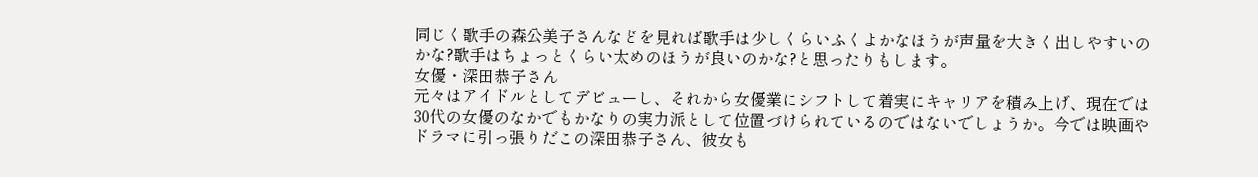同じく歌手の森公美子さんなどを見れば歌手は少しくらいふくよかなほうが声量を大きく出しやすいのかな?歌手はちょっとくらい太めのほうが良いのかな?と思ったりもします。
女優・深田恭子さん
元々はアイドルとしてデビューし、それから女優業にシフトして着実にキャリアを積み上げ、現在では30代の女優のなかでもかなりの実力派として位置づけられているのではないでしょうか。今では映画やドラマに引っ張りだこの深田恭子さん、彼女も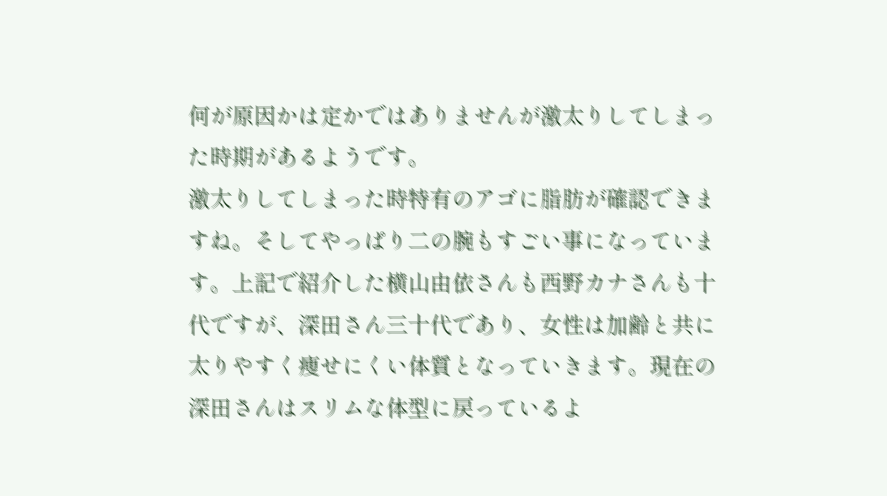何が原因かは定かではありませんが激太りしてしまった時期があるようです。
激太りしてしまった時特有のアゴに脂肪が確認できますね。そしてやっぱり二の腕もすごい事になっています。上記で紹介した横山由依さんも西野カナさんも十代ですが、深田さん三十代であり、女性は加齢と共に太りやすく痩せにくい体質となっていきます。現在の深田さんはスリムな体型に戻っているよ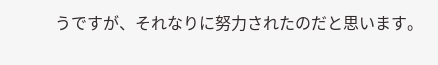うですが、それなりに努力されたのだと思います。